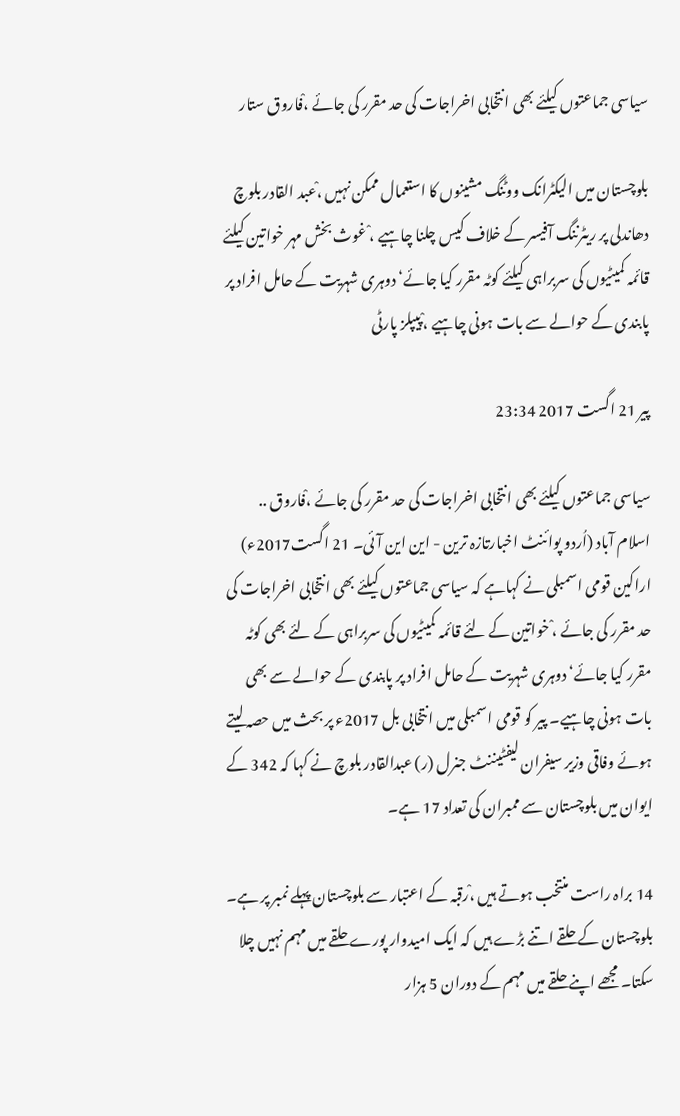سیاسی جماعتوں کیلئے بھی انتخابی اخراجات کی حد مقرر کی جائے ،ْفاروق ستار

بلوچستان میں الیکٹرانک ووٹنگ مشینوں کا استعمال ممکن نہیں ،ْعبد القادر بلوچ دھاندلی پر ریٹرننگ آفیسر کے خلاف کیس چلنا چاہیے ،ْ غوث بخش مہر خواتین کیلئے قائمہ کمیٹیوں کی سربراہی کیلئے کوٹہ مقرر کیا جائے‘ دوہری شہریت کے حامل افراد پر پابندی کے حوالے سے بات ہونی چاہیے ،ْ پیپلز پارٹی

پیر 21 اگست 2017 23:34

سیاسی جماعتوں کیلئے بھی انتخابی اخراجات کی حد مقرر کی جائے ،ْفاروق ..
اسلام آباد (اُردو پوائنٹ اخبارتازہ ترین - این این آئی۔ 21 اگست2017ء) اراکین قومی اسمبلی نے کہاہے کہ سیاسی جماعتوں کیلئے بھی انتخابی اخراجات کی حد مقرر کی جائے ،ْ خواتین کے لئے قائمہ کمیٹیوں کی سربراہی کے لئے بھی کوٹہ مقرر کیا جائے‘ دوہری شہریت کے حامل افراد پر پابندی کے حوالے سے بھی بات ہونی چاہیے۔ پیر کو قومی اسمبلی میں انتخابی بل 2017ء پر بحث میں حصہ لیتے ہوئے وفاقی وزیر سیفران لیفٹیننٹ جنرل (ر) عبدالقادر بلوچ نے کہا کہ 342 کے ایوان میں بلوچستان سے ممبران کی تعداد 17 ہے۔

14 براہ راست منتخب ہوتے ہیں ،ْرقبہ کے اعتبار سے بلوچستان پہلے نمبر پر ہے۔ بلوچستان کے حلقے اتنے بڑے ہیں کہ ایک امیدوار پورے حلقے میں مہم نہیں چلا سکتا۔ مجھے اپنے حلقے میں مہم کے دوران 5 ہزار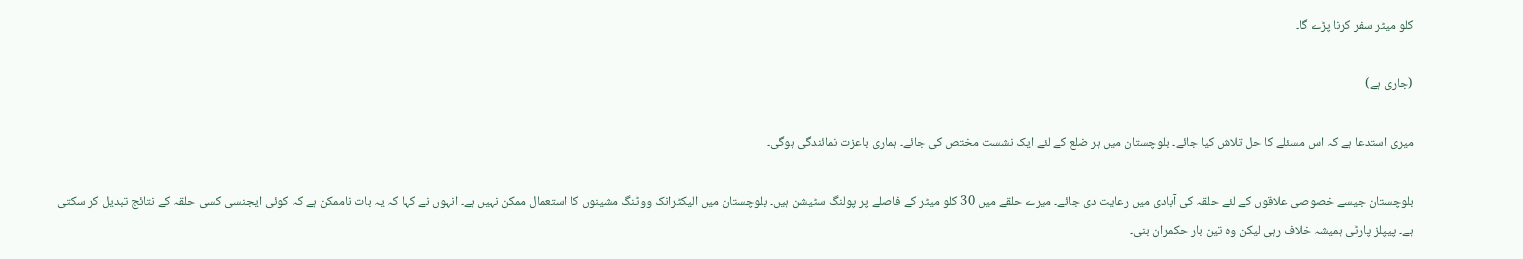کلو میٹر سفر کرنا پڑے گا۔

(جاری ہے)

میری استدعا ہے کہ اس مسئلے کا حل تلاش کیا جائے۔ بلوچستان میں ہر ضلع کے لئے ایک نشست مختص کی جائے۔ ہماری باعزت نمائندگی ہوگی۔

بلوچستان جیسے خصوصی علاقوں کے لئے حلقہ کی آبادی میں رعایت دی جائے۔ میرے حلقے میں 30 کلو میٹر کے فاصلے پر پولنگ سٹیشن ہیں۔ بلوچستان میں الیکٹرانک ووٹنگ مشینوں کا استعمال ممکن نہیں ہے۔ انہوں نے کہا کہ یہ بات ناممکن ہے کہ کوئی ایجنسی کسی حلقہ کے نتائج تبدیل کر سکتی ہے۔ پیپلز پارٹی ہمیشہ خلاف رہی لیکن وہ تین بار حکمران بنی۔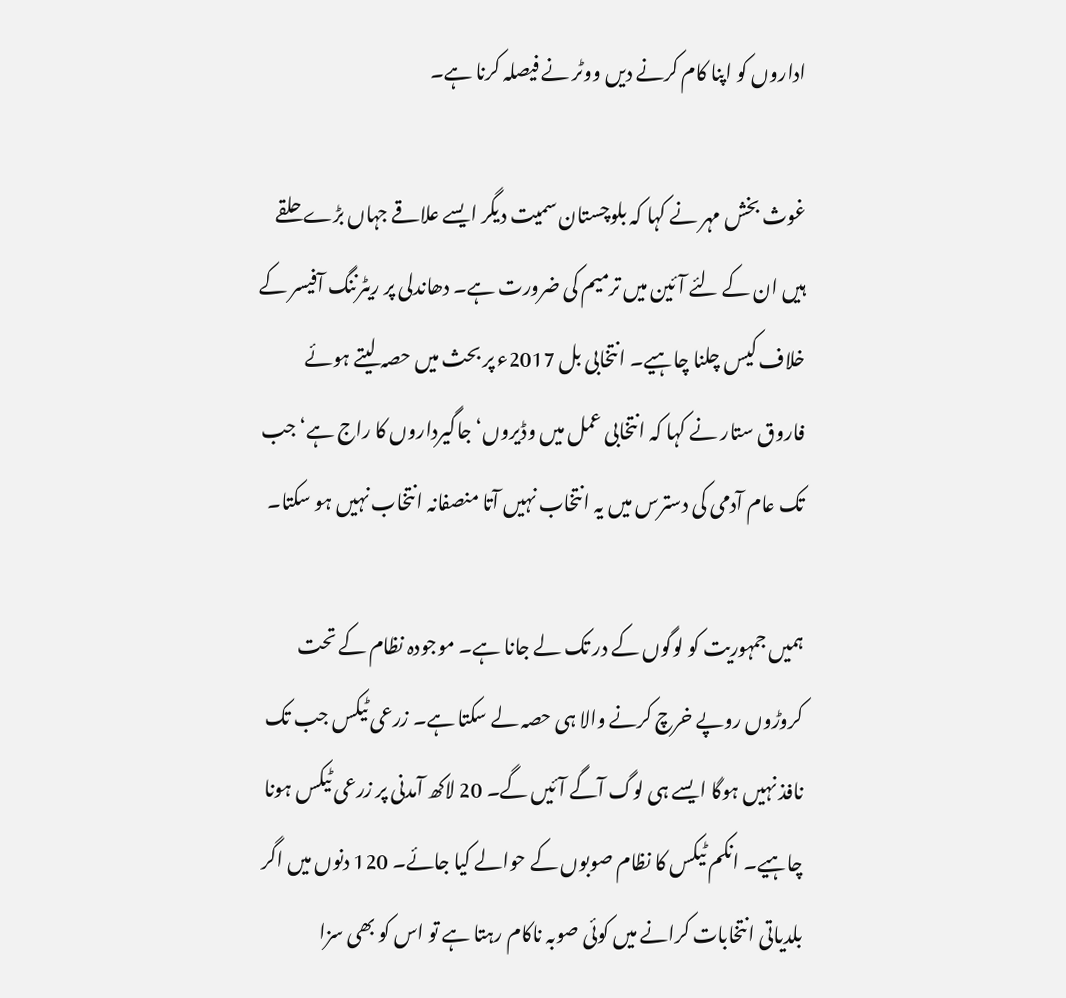اداروں کو اپنا کام کرنے دیں ووٹر نے فیصلہ کرنا ہے۔

غوث بخش مہر نے کہا کہ بلوچستان سمیت دیگر ایسے علاقے جہاں بڑے حلقے ہیں ان کے لئے آئین میں ترمیم کی ضرورت ہے۔ دھاندلی پر ریٹرننگ آفیسر کے خلاف کیس چلنا چاہیے۔ انتخابی بل 2017ء پر بحث میں حصہ لیتے ہوئے فاروق ستار نے کہا کہ انتخابی عمل میں وڈیروں‘ جاگیرداروں کا راج ہے‘ جب تک عام آدمی کی دسترس میں یہ انتخاب نہیں آتا منصفانہ انتخاب نہیں ہو سکتا۔

ہمیں جمہوریت کو لوگوں کے در تک لے جانا ہے۔ موجودہ نظام کے تحت کروڑوں روپے خرچ کرنے والا ہی حصہ لے سکتا ہے۔ زرعی ٹیکس جب تک نافذ نہیں ہوگا ایسے ہی لوگ آگے آئیں گے۔ 20 لاکھ آمدنی پر زرعی ٹیکس ہونا چاہیے۔ انکم ٹیکس کا نظام صوبوں کے حوالے کیا جائے۔ 120 دنوں میں اگر بلدیاتی انتخابات کرانے میں کوئی صوبہ ناکام رہتا ہے تو اس کو بھی سزا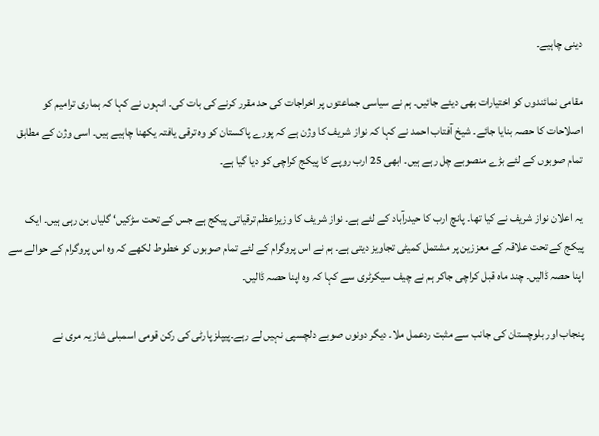دینی چاہیے۔

مقامی نمائندوں کو اختیارات بھی دیئے جائیں۔ ہم نے سیاسی جماعتوں پر اخراجات کی حد مقرر کرنے کی بات کی۔ انہوں نے کہا کہ ہماری ترامیم کو اصلاحات کا حصہ بنایا جائے۔ شیخ آفتاب احمد نے کہا کہ نواز شریف کا وژن ہے کہ پورے پاکستان کو وہ ترقی یافتہ یکھنا چاہیے ہیں۔ اسی وژن کے مطابق تمام صوبوں کے لئے بڑے منصوبے چل رہے ہیں۔ ابھی 25 ارب روپے کا پیکج کراچی کو دیا گیا ہے۔

یہ اعلان نواز شریف نے کیا تھا۔ پانچ ارب کا حیدرآباد کے لئے ہے۔ نواز شریف کا وزیراعظم ترقیاتی پیکج ہے جس کے تحت سڑکیں‘ گلیاں بن رہی ہیں۔ ایک پیکج کے تحت علاقہ کے معززین پر مشتمل کمیٹی تجاویز دیتی ہے۔ ہم نے اس پروگرام کے لئے تمام صوبوں کو خطوط لکھے کہ وہ اس پروگرام کے حوالے سے اپنا حصہ ڈالیں۔ چند ماہ قبل کراچی جاکر ہم نے چیف سیکرٹری سے کہا کہ وہ اپنا حصہ ڈالیں۔

پنجاب اور بلوچستان کی جانب سے مثبت ردعمل ملا۔ دیگر دونوں صوبے دلچسپی نہیں لے رہے۔پیپلز پارٹی کی رکن قومی اسمبلی شازیہ مری نے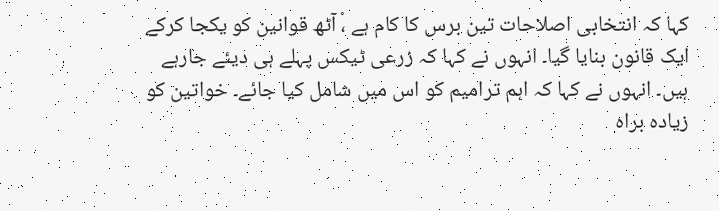کہا کہ انتخابی اصلاحات تین برس کا کام ہے ،ْ آٹھ قوانین کو یکجا کرکے ایک قانون بنایا گیا۔ انہوں نے کہا کہ زرعی ٹیکس پہلے ہی دیئے جارہے ہیں۔ انہوں نے کہا کہ اہم ترامیم کو اس میں شامل کیا جائے۔ خواتین کو زیادہ براہ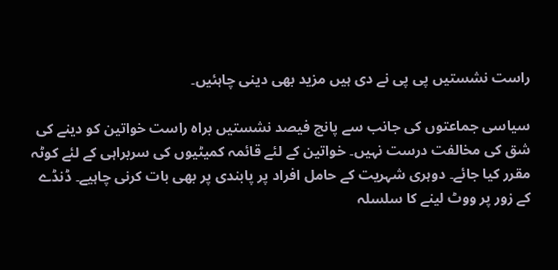راست نشستیں پی پی نے دی ہیں مزید بھی دینی چاہئیں۔

سیاسی جماعتوں کی جانب سے پانچ فیصد نشستیں براہ راست خواتین کو دینے کی شق کی مخالفت درست نہیں۔ خواتین کے لئے قائمہ کمیٹیوں کی سربراہی کے لئے کوٹہ مقرر کیا جائے۔ دوہری شہریت کے حامل افراد پر پابندی پر بھی بات کرنی چاہیے۔ ڈنڈے کے زور پر ووٹ لینے کا سلسلہ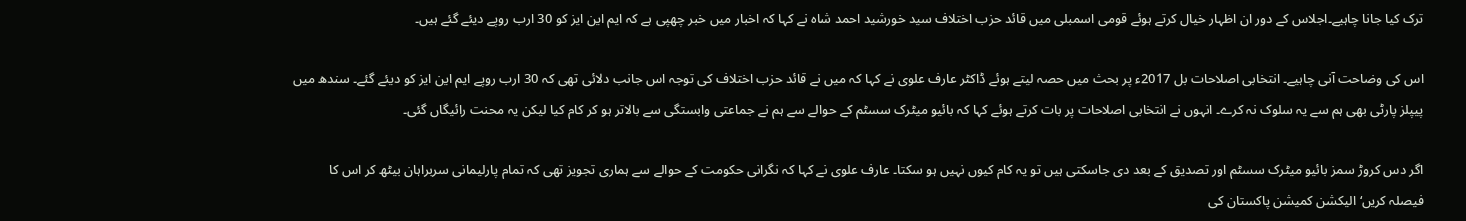ترک کیا جانا چاہیے۔اجلاس کے دور ان اظہار خیال کرتے ہوئے قومی اسمبلی میں قائد حزب اختلاف سید خورشید احمد شاہ نے کہا کہ اخبار میں خبر چھپی ہے کہ ایم این ایز کو 30 ارب روپے دیئے گئے ہیں۔

اس کی وضاحت آنی چاہیے۔ انتخابی اصلاحات بل 2017ء پر بحث میں حصہ لیتے ہوئے ڈاکٹر عارف علوی نے کہا کہ میں نے قائد حزب اختلاف کی توجہ اس جانب دلائی تھی کہ 30 ارب روپے ایم این ایز کو دیئے گئے۔ سندھ میں پیپلز پارٹی بھی ہم سے یہ سلوک نہ کرے۔ انہوں نے انتخابی اصلاحات پر بات کرتے ہوئے کہا کہ بائیو میٹرک سسٹم کے حوالے سے ہم نے جماعتی وابستگی سے بالاتر ہو کر کام کیا لیکن یہ محنت رائیگاں گئی۔

اگر دس کروڑ سمز بائیو میٹرک سسٹم اور تصدیق کے بعد دی جاسکتی ہیں تو یہ کام کیوں نہیں ہو سکتا۔ عارف علوی نے کہا کہ نگرانی حکومت کے حوالے سے ہماری تجویز تھی کہ تمام پارلیمانی سربراہان بیٹھ کر اس کا فیصلہ کریں‘ الیکشن کمیشن پاکستان کی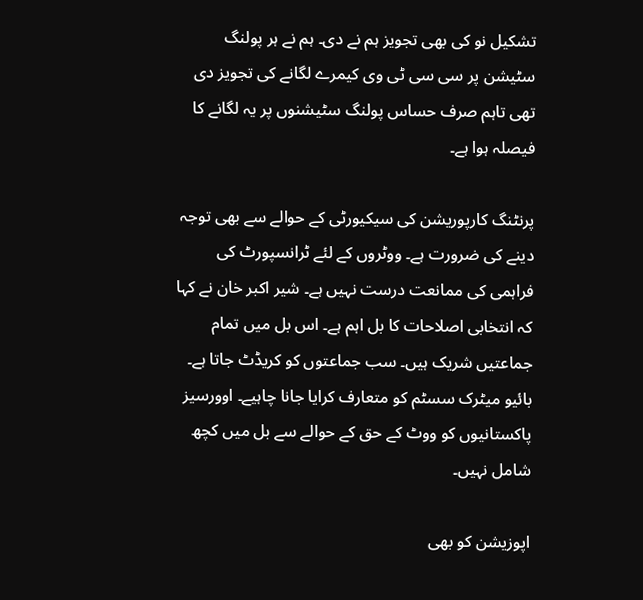تشکیل نو کی بھی تجویز ہم نے دی۔ ہم نے ہر پولنگ سٹیشن پر سی سی ٹی وی کیمرے لگانے کی تجویز دی تھی تاہم صرف حساس پولنگ سٹیشنوں پر یہ لگانے کا فیصلہ ہوا ہے۔

پرنٹنگ کارپوریشن کی سیکیورٹی کے حوالے سے بھی توجہ دینے کی ضرورت ہے۔ ووٹروں کے لئے ٹرانسپورٹ کی فراہمی کی ممانعت درست نہیں ہے۔ شیر اکبر خان نے کہا کہ انتخابی اصلاحات کا بل اہم ہے۔ اس بل میں تمام جماعتیں شریک ہیں۔ سب جماعتوں کو کریڈٹ جاتا ہے۔ بائیو میٹرک سسٹم کو متعارف کرایا جانا چاہیے۔ اوورسیز پاکستانیوں کو ووٹ کے حق کے حوالے سے بل میں کچھ شامل نہیں۔

اپوزیشن کو بھی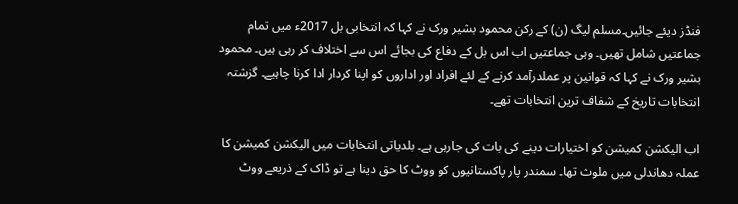فنڈز دیئے جائیں۔مسلم لیگ (ن) کے رکن محمود بشیر ورک نے کہا کہ انتخابی بل 2017ء میں تمام جماعتیں شامل تھیں۔ وہی جماعتیں اب اس بل کے دفاع کی بجائے اس سے اختلاف کر رہی ہیں۔ محمود بشیر ورک نے کہا کہ قوانین پر عملدرآمد کرنے کے لئے افراد اور اداروں کو اپنا کردار ادا کرنا چاہیے۔ گزشتہ انتخابات تاریخ کے شفاف ترین انتخابات تھے۔

اب الیکشن کمیشن کو اختیارات دینے کی بات کی جارہی ہے۔ بلدیاتی انتخابات میں الیکشن کمیشن کا عملہ دھاندلی میں ملوث تھا۔ سمندر پار پاکستانیوں کو ووٹ کا حق دینا ہے تو ڈاک کے ذریعے ووٹ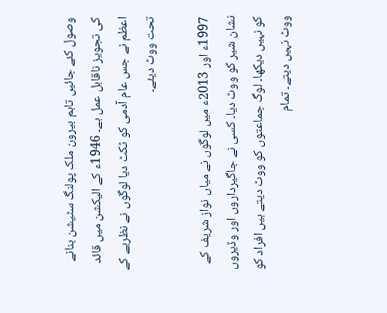وصول کئے جائیں تاہم بیرون ملک پولنگ سٹیشن بنانے کی تجویز ناقابل عمل ہے۔ 1946ء کے الیکشن میں قائد اعظم نے جس عام آدمی کو ٹکٹ دیا لوگوں نے نظریے کے تحت ووٹ دیئے۔

1997ء اور 2013ء میں لوگوں نے میاں نواز شریف کے نشان شیر کو ووٹ دیا۔ کسی نے جاگیرداروں اور وڈیروں کو نہیں دیکھا۔ لوگ جماعتوں کو ووٹ دیتے ہیں افراد کو ووٹ نہیں دیتے۔ تمام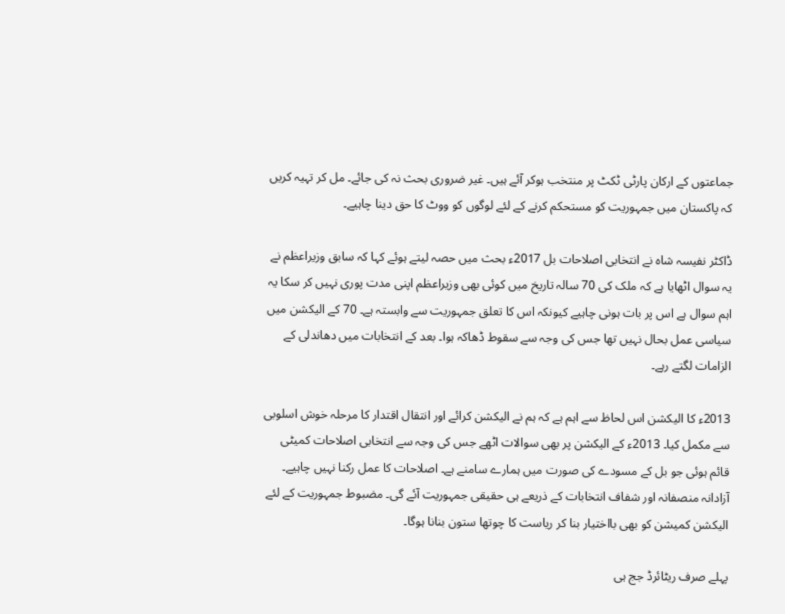جماعتوں کے ارکان پارٹی ٹکٹ پر منتخب ہوکر آئے ہیں۔ غیر ضروری بحث نہ کی جائے۔ مل کر تہیہ کریں کہ پاکستان میں جمہوریت کو مستحکم کرنے کے لئے لوگوں کو ووٹ کا حق دینا چاہیے۔

ڈاکٹر نفیسہ شاہ نے انتخابی اصلاحات بل 2017ء بحث میں حصہ لیتے ہوئے کہا کہ سابق وزیراعظم نے یہ سوال اٹھایا ہے کہ ملک کی 70 سالہ تاریخ میں کوئی بھی وزیراعظم اپنی مدت پوری نہیں کر سکا یہ اہم سوال ہے اس پر بات ہونی چاہیے کیونکہ اس کا تعلق جمہوریت سے وابستہ ہے۔ 70 کے الیکشن میں سیاسی عمل بحال نہیں تھا جس کی وجہ سے سقوط ڈھاکہ ہوا۔ بعد کے انتخابات میں دھاندلی کے الزامات لگتے رہے۔

2013ء کا الیکشن اس لحاظ سے اہم ہے کہ ہم نے الیکشن کرائے اور انتقال اقتدار کا مرحلہ خوش اسلوبی سے مکمل کیا۔ 2013ء کے الیکشن پر بھی سوالات اٹھے جس کی وجہ سے انتخابی اصلاحات کمیٹی قائم ہوئی جو بل کے مسودے کی صورت میں ہمارے سامنے ہے۔ اصلاحات کا عمل رکنا نہیں چاہیے۔ آزادانہ منصفانہ اور شفاف انتخابات کے ذریعے ہی حقیقی جمہوریت آئے گی۔ مضبوط جمہوریت کے لئے الیکشن کمیشن کو بھی بااختیار بنا کر ریاست کا چوتھا ستون بنانا ہوگا۔

پہلے صرف ریٹائرڈ جج ہی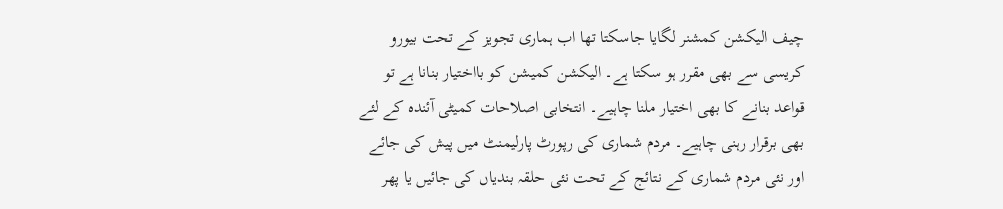چیف الیکشن کمشنر لگایا جاسکتا تھا اب ہماری تجویز کے تحت بیورو کریسی سے بھی مقرر ہو سکتا ہے۔ الیکشن کمیشن کو بااختیار بنانا ہے تو قواعد بنانے کا بھی اختیار ملنا چاہیے۔ انتخابی اصلاحات کمیٹی آئندہ کے لئے بھی برقرار رہنی چاہیے۔ مردم شماری کی رپورٹ پارلیمنٹ میں پیش کی جائے اور نئی مردم شماری کے نتائج کے تحت نئی حلقہ بندیاں کی جائیں یا پھر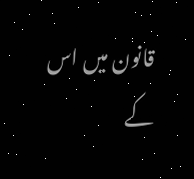قانون میں اس کے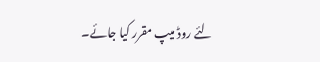لئے روڈ میپ مقرر کیا جائے۔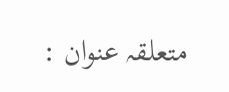متعلقہ عنوان :